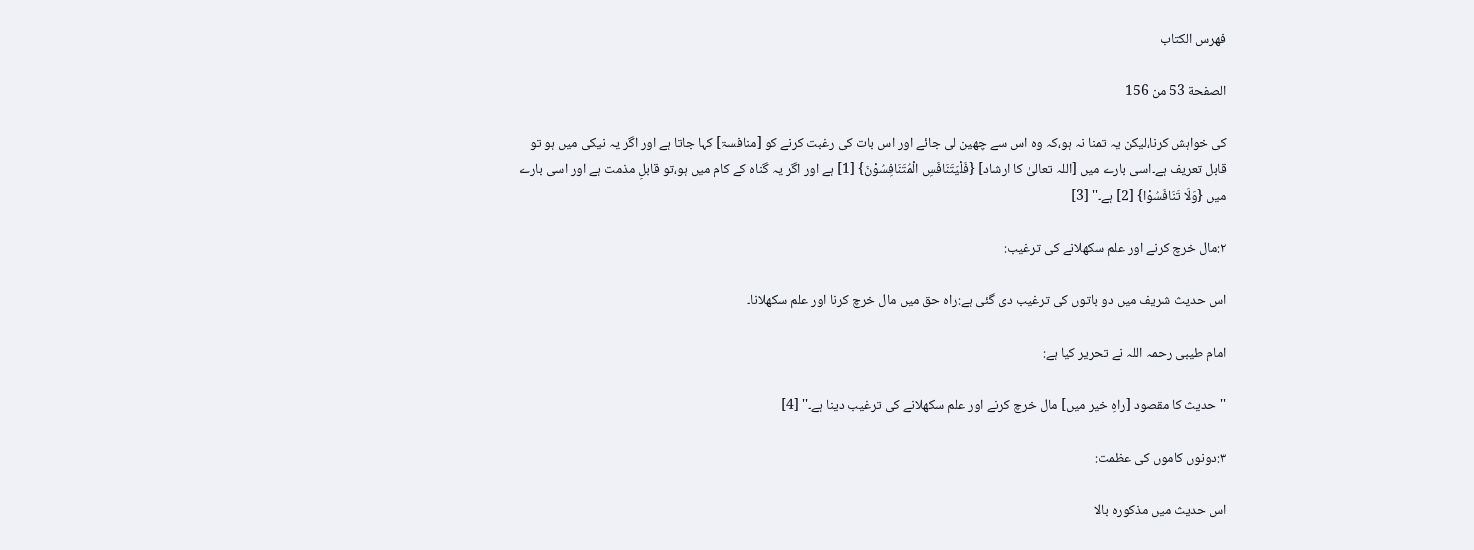فهرس الكتاب

الصفحة 53 من 156

کی خواہش کرنا،لیکن یہ تمنا نہ ہو،کہ وہ اس سے چھین لی جائے اور اس بات کی رغبت کرنے کو [منافسۃ] کہا جاتا ہے اور اگر یہ نیکی میں ہو تو قابل تعریف ہے۔اسی بارے میں [اللہ تعالیٰ کا ارشاد] {فَلْیَتَنَافَسِ الْمُتَنَافِسُوْنَ} [1] ہے اور اگر یہ گناہ کے کام میں ہو،تو قابلِ مذمت ہے اور اسی بارے میں {وَلَا تَنَافَسُوْا} [2] ہے۔'' [3]

۲:مال خرچ کرنے اور علم سکھلانے کی ترغیب:

اس حدیث شریف میں دو باتوں کی ترغیب دی گئی ہے:راہ حق میں مال خرچ کرنا اور علم سکھلانا۔

امام طیبی رحمہ اللہ نے تحریر کیا ہے:

''حدیث کا مقصود [راہِ خیر میں] مال خرچ کرنے اور علم سکھلانے کی ترغیب دینا ہے۔'' [4]

۳:دونوں کاموں کی عظمت:

اس حدیث میں مذکورہ بالا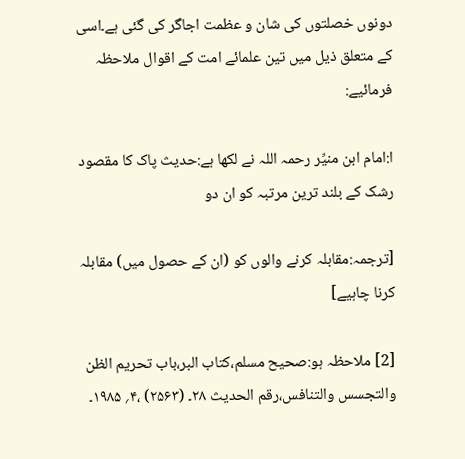دونوں خصلتوں کی شان و عظمت اجاگر کی گئی ہے۔اسی کے متعلق ذیل میں تین علمائے امت کے اقوال ملاحظہ فرمائیے:

ا:امام ابن منیِّر رحمہ اللہ نے لکھا ہے:حدیث پاک کا مقصود رشک کے بلند ترین مرتبہ کو ان دو

[ترجمہ:مقابلہ کرنے والوں کو (ان کے حصول میں) مقابلہ کرنا چاہیے]

[2] ملاحظہ ہو:صحیح مسلم،کتاب البر،باب تحریم الظن والتجسس والتنافس،رقم الحدیث ۲۸۔ (۲۵۶۳) ،۴؍ ۱۹۸۵۔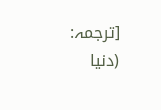[ترجمہ: (دنیا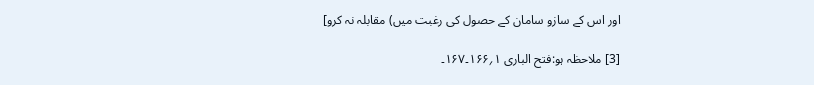اور اس کے سازو سامان کے حصول کی رغبت میں) مقابلہ نہ کرو]

[3] ملاحظہ ہو:فتح الباری ۱؍۱۶۶۔۱۶۷۔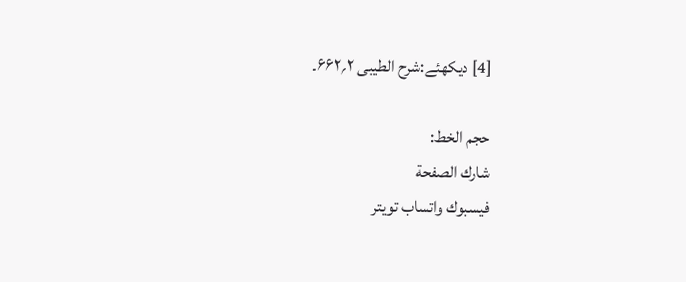[4] دیکھئے:شرح الطیبی ۲؍۶۶۲۔

حجم الخط:
شارك الصفحة
فيسبوك واتساب تويتر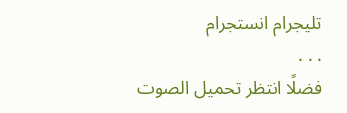تليجرام انستجرام
. . .
فضلًا انتظر تحميل الصوت